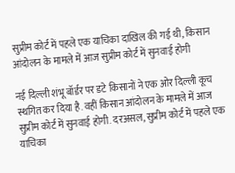सुप्रीम कोर्ट में पहले एक याचिका दाखिल की गई थी, किसान आंदोलन के मामले में आज सुप्रीम कोर्ट में सुनवाई होगी

नई दिल्ली शंभू बॉर्डर पर डटे किसानों ने एक ओर दिल्ली कूच स्थगित कर दिया है. वहीं किसान आंदोलन के मामले में आज सुप्रीम कोर्ट में सुनवाई होगी. दरअसल, सुप्रीम कोर्ट में पहले एक याचिका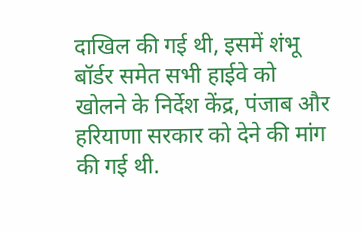दाखिल की गई थी, इसमें शंभू बॉर्डर समेत सभी हाईवे को खोलने के निर्देश केंद्र, पंजाब और हरियाणा सरकार को देने की मांग की गई थी.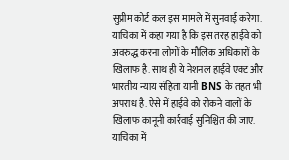सुप्रीम कोर्ट कल इस मामले में सुनवाई करेगा. याचिका में कहा गया है कि इस तरह हाईवे को अवरुद्ध करना लोगों के मौलिक अधिकारों के खिलाफ है. साथ ही ये नेशनल हाईवे एक्ट और भारतीय न्याय संहिता यानी BNS के तहत भी अपराध है. ऐसे में हाईवे को रोकने वालों के खिलाफ कानूनी कार्रवाई सुनिश्चित की जाए. याचिका में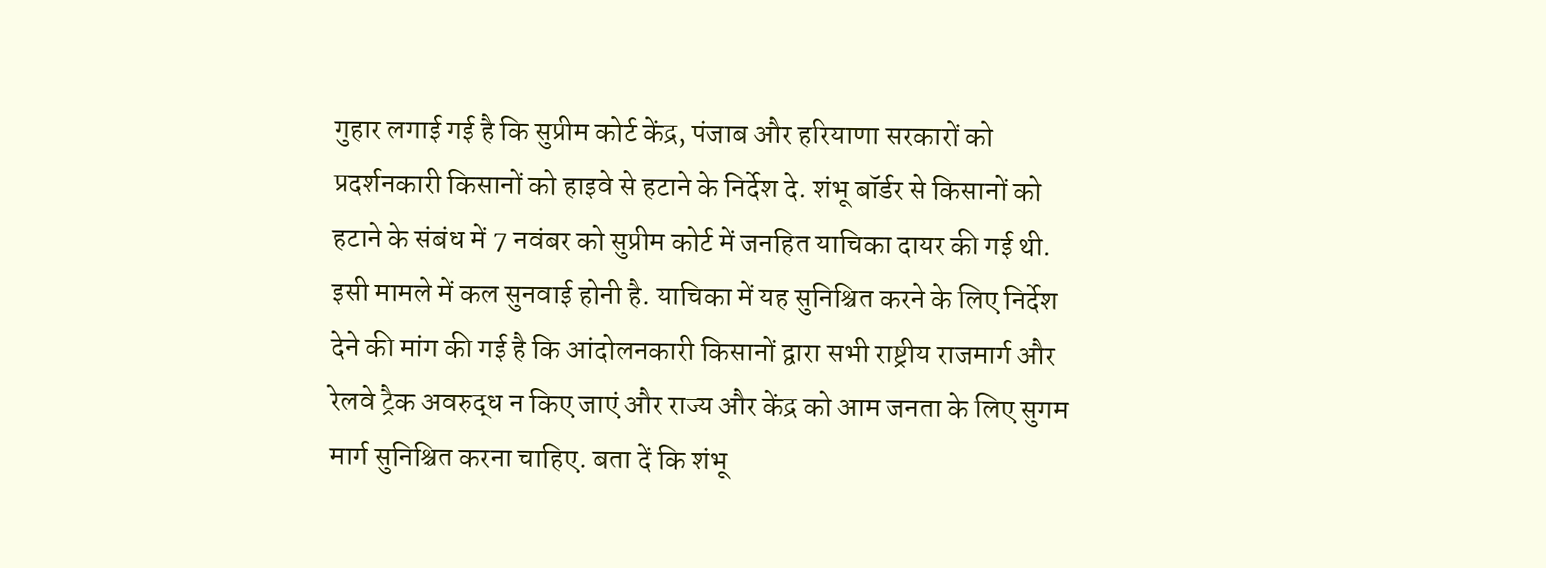गुहार लगाई गई है कि सुप्रीम कोर्ट केंद्र, पंजाब और हरियाणा सरकारों को प्रदर्शनकारी किसानों को हाइवे से हटाने के निर्देश दे. शंभू बॉर्डर से किसानों को हटाने के संबंध में 7 नवंबर को सुप्रीम कोर्ट में जनहित याचिका दायर की गई थी. इसी मामले में कल सुनवाई होनी है. याचिका में यह सुनिश्चित करने के लिए निर्देश देने की मांग की गई है कि आंदोलनकारी किसानों द्वारा सभी राष्ट्रीय राजमार्ग और रेलवे ट्रैक अवरुद्ध न किए जाएं और राज्य और केंद्र को आम जनता के लिए सुगम मार्ग सुनिश्चित करना चाहिए. बता दें कि शंभू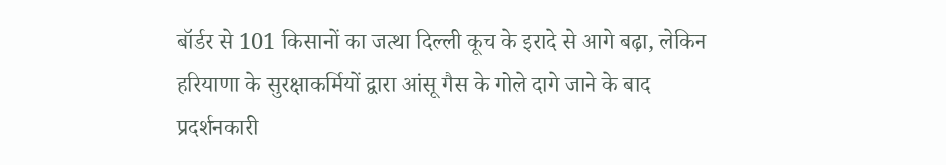बॉर्डर से 101 किसानों का जत्था दिल्ली कूच के इरादे से आगे बढ़ा, लेकिन हरियाणा के सुरक्षाकर्मियों द्वारा आंसू गैस के गोले दागे जाने के बाद प्रदर्शनकारी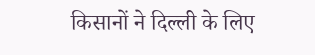किसानों ने दिल्ली के लिए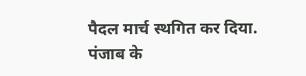पैदल मार्च स्थगित कर दिया. पंजाब के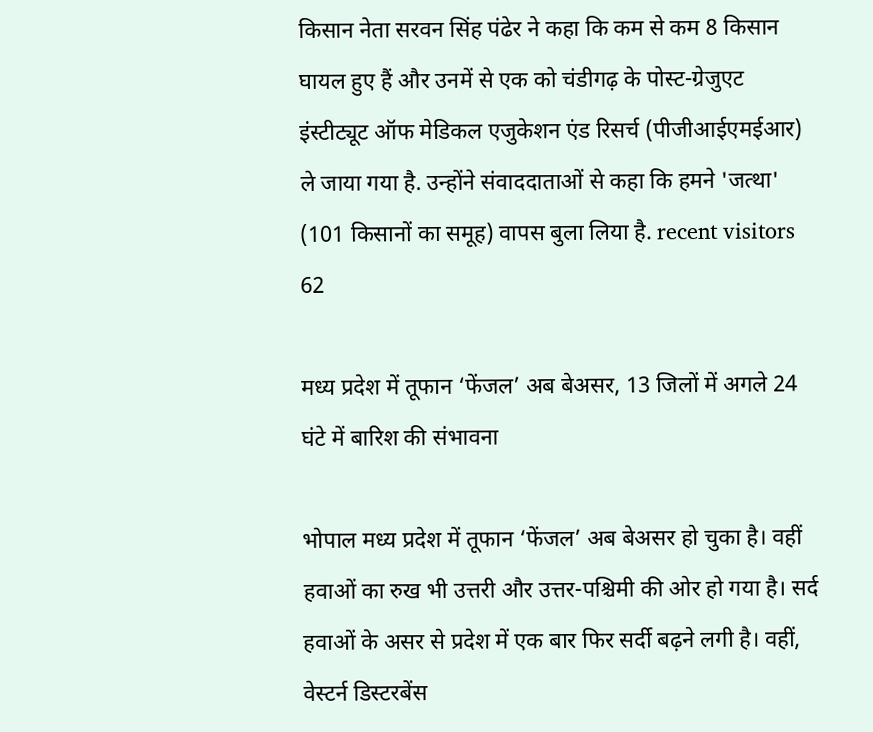किसान नेता सरवन सिंह पंढेर ने कहा कि कम से कम 8 किसान घायल हुए हैं और उनमें से एक को चंडीगढ़ के पोस्ट-ग्रेजुएट इंस्टीट्यूट ऑफ मेडिकल एजुकेशन एंड रिसर्च (पीजीआईएमईआर) ले जाया गया है. उन्होंने संवाददाताओं से कहा कि हमने 'जत्था' (101 किसानों का समूह) वापस बुला लिया है. recent visitors 62

मध्य प्रदेश में तूफान ‘फेंजल’ अब बेअसर, 13 जिलों में अगले 24 घंटे में बारिश की संभावना

भोपाल मध्य प्रदेश में तूफान ‘फेंजल’ अब बेअसर हो चुका है। वहीं हवाओं का रुख भी उत्तरी और उत्तर-पश्चिमी की ओर हो गया है। सर्द हवाओं के असर से प्रदेश में एक बार फिर सर्दी बढ़ने लगी है। वहीं, वेस्टर्न डिस्टरबेंस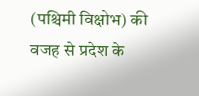(पश्चिमी विक्षोभ) की वजह से प्रदेश के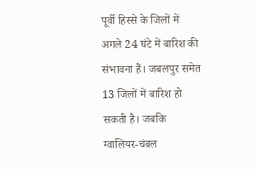पूर्वी हिस्से के जिलों में अगले 24 घंटे में बारिश की संभावना हैं। जबलपुर समेत 13 जिलों में बारिश हो सकती है। जबकि ग्वालियर-चंबल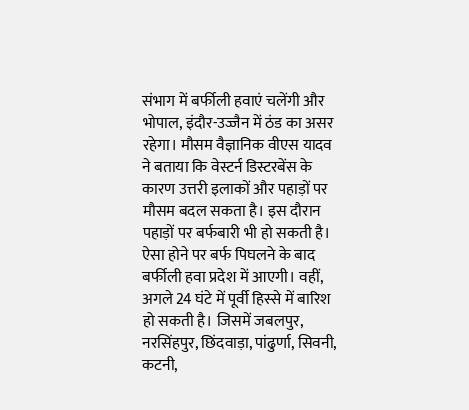संभाग में बर्फीली हवाएं चलेंगी और भोपाल, इंदौर-उज्जैन में ठंड का असर रहेगा। मौसम वैज्ञानिक वीएस यादव ने बताया कि वेस्टर्न डिस्टरबेंस के कारण उत्तरी इलाकों और पहाड़ों पर मौसम बदल सकता है। इस दौरान पहाड़ों पर बर्फबारी भी हो सकती है। ऐसा होने पर बर्फ पिघलने के बाद बर्फीली हवा प्रदेश में आएगी। वहीं, अगले 24 घंटे में पूर्वी हिस्से में बारिश हो सकती है। जिसमें जबलपुर, नरसिंहपुर, छिंदवाड़ा, पांढुर्णा, सिवनी, कटनी,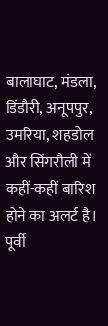बालाघाट, मंडला, डिंडौरी, अनूपपुर, उमरिया, शहडोल और सिंगरौली में कहीं-कहीं बारिश होने का अलर्ट है। पूर्वी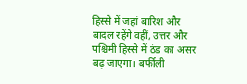हिस्से में जहां बारिश और बादल रहेंगे वहीं, उत्तर और पश्चिमी हिस्से में ठंड का असर बढ़ जाएगा। बर्फीली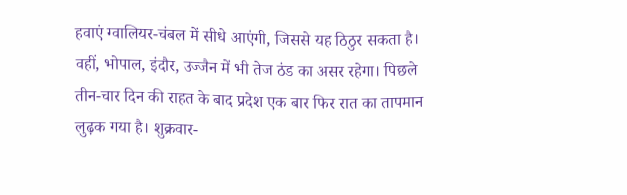हवाएं ग्वालियर-चंबल में सीधे आएंगी, जिससे यह ठिठुर सकता है। वहीं, भोपाल, इंदौर, उज्जैन में भी तेज ठंड का असर रहेगा। पिछले तीन-चार दिन की राहत के बाद प्रदेश एक बार फिर रात का तापमान लुढ़क गया है। शुक्रवार-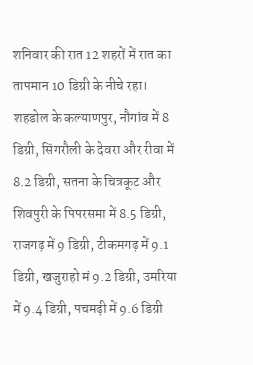शनिवार की रात 12 शहरों में रात का तापमान 10 डिग्री के नीचे रहा। शहडोल के कल्याणपुर, नौगांव में 8 डिग्री, सिंगरौली के देवरा और रीवा में 8.2 डिग्री, सतना के चित्रकूट और शिवपुरी के पिपरसमा में 8.5 डिग्री, राजगढ़ में 9 डिग्री, टीकमगढ़ में 9.1 डिग्री, खजुराहो मं 9.2 डिग्री, उमरिया में 9.4 डिग्री, पचमढ़ी में 9.6 डिग्री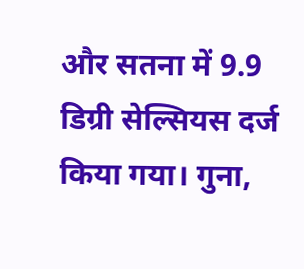और सतना में 9.9 डिग्री सेल्सियस दर्ज किया गया। गुना,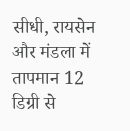सीधी, रायसेन और मंडला में तापमान 12 डिग्री से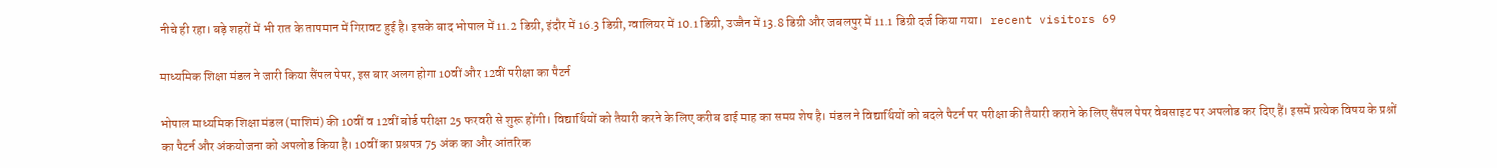नीचे ही रहा। बड़े शहरों में भी रात के तापमान में गिरावट हुई है। इसके बाद भोपाल में 11.2 डिग्री, इंदौर में 16.3 डिग्री, ग्वालियर में 10.1 डिग्री, उज्जैन में 13.8 डिग्री और जबलपुर में 11.1 डिग्री दर्ज किया गया।   recent visitors 69

माध्यमिक शिक्षा मंडल ने जारी किया सैंपल पेपर, इस बार अलग होगा 10वीं और 12वीं परीक्षा का पैटर्न

भोपाल माध्यमिक शिक्षा मंडल (माशिमं) की 10वीं व 12वीं बोर्ड परीक्षा 25 फरवरी से शुरू होंगी। विद्यार्थियों को तैयारी करने के लिए करीब ढाई माह का समय शेष है। मंडल ने विद्यार्थियों को बदले पैटर्न पर परीक्षा की तैयारी कराने के लिए सैंपल पेपर वेबसाइट पर अपलोड कर दिए हैं। इसमें प्रत्येक विषय के प्रश्नों का पैटर्न और अंकयोजना को अपलोड किया है। 10वीं का प्रश्नपत्र 75 अंक का और आंतरिक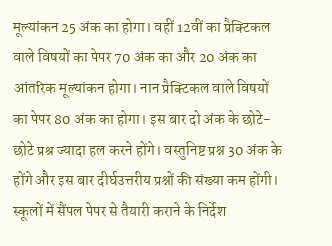मूल्यांकन 25 अंक का होगा। वहीं 12वीं का प्रैक्टिकल वाले विषयों का पेपर 70 अंक का और 20 अंक का आंतरिक मूल्यांकन होगा। नान प्रैक्टिकल वाले विषयों का पेपर 80 अंक का होगा। इस बार दो अंक के छोटे-छोटे प्रश्र ज्यादा हल करने होंगे। वस्तुनिष्ट प्रश्न 30 अंक के होंगे और इस बार दीर्घउत्तरीय प्रश्नों की संख्या कम होंगी। स्कूलों में सैंपल पेपर से तैयारी कराने के निर्देश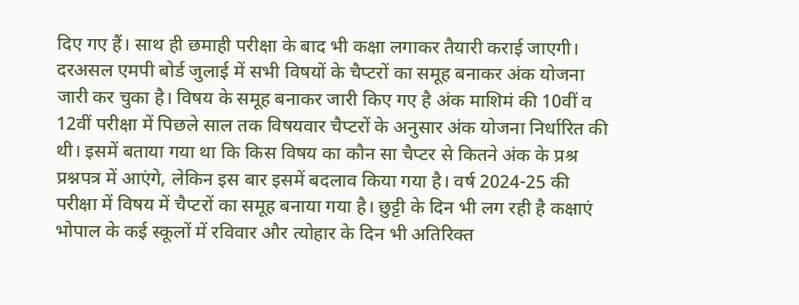दिए गए हैं। साथ ही छमाही परीक्षा के बाद भी कक्षा लगाकर तैयारी कराई जाएगी। दरअसल एमपी बोर्ड जुलाई में सभी विषयों के चैप्टरों का समूह बनाकर अंक योजना जारी कर चुका है। विषय के समूह बनाकर जारी किए गए है अंक माशिमं की 10वीं व 12वीं परीक्षा में पिछले साल तक विषयवार चैप्टरों के अनुसार अंक योजना निर्धारित की थी। इसमें बताया गया था कि किस विषय का कौन सा चैप्टर से कितने अंक के प्रश्र प्रश्नपत्र में आएंगे, लेकिन इस बार इसमें बदलाव किया गया है। वर्ष 2024-25 की परीक्षा में विषय में चैप्टरों का समूह बनाया गया है। छुट्टी के दिन भी लग रही है कक्षाएं भोपाल के कई स्कूलों में रविवार और त्योहार के दिन भी अतिरिक्त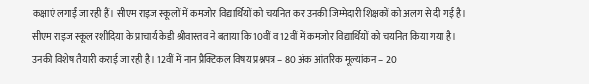कक्षाएं लगाईं जा रही हैं। सीएम राइज स्कूलों में कमजोर विद्यार्थियों को चयनित कर उनकी जिम्मेदारी शिक्षकों को अलग से दी गई है। सीएम राइज स्कूल रशीदिया के प्राचार्य केडी श्रीवास्तव ने बताया कि 10वीं व 12वीं में कमजोर विद्यार्थियों को चयनित किया गया है। उनकी विशेष तैयारी कराई जा रही है। 12वीं में नान प्रैक्टिकल विषय प्रश्नपत्र – 80 अंक आंतरिक मूल्यांकन – 20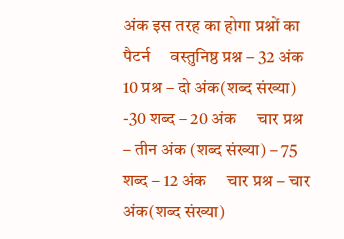अंक इस तरह का होगा प्रश्नों का पैटर्न     वस्तुनिष्ठ प्रश्न – 32 अंक     10 प्रश्र – दो अंक(शब्द संख्या) -30 शब्द – 20 अंक     चार प्रश्र – तीन अंक (शब्द संख्या) – 75 शब्द – 12 अंक     चार प्रश्र – चार अंक(शब्द संख्या)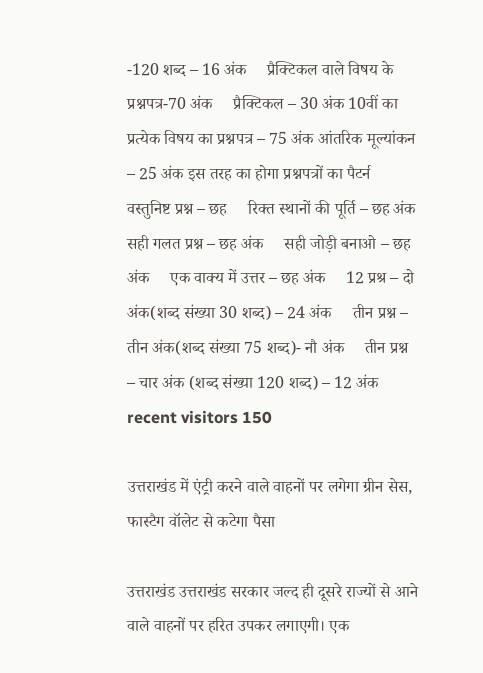-120 शब्द – 16 अंक     प्रैक्टिकल वाले विषय के प्रश्नपत्र-70 अंक     प्रैक्टिकल – 30 अंक 10वीं का प्रत्येक विषय का प्रश्नपत्र – 75 अंक आंतरिक मूल्यांकन – 25 अंक इस तरह का होगा प्रश्नपत्रों का पैटर्न     वस्तुनिष्ट प्रश्न – छह     रिक्त स्थानों की पूर्ति – छह अंक     सही गलत प्रश्न – छह अंक     सही जोड़ी बनाओ – छह अंक     एक वाक्य में उत्तर – छह अंक     12 प्रश्र – दो अंक(शब्द संख्या 30 शब्द) – 24 अंक     तीन प्रश्न – तीन अंक(शब्द संख्या 75 शब्द)- नौ अंक     तीन प्रश्न – चार अंक (शब्द संख्या 120 शब्द) – 12 अंक   recent visitors 150

उत्तराखंड में एंट्री करने वाले वाहनों पर लगेगा ग्रीन सेस, फास्टैग वॉलेट से कटेगा पैसा

उत्तराखंड उत्तराखंड सरकार जल्द ही दूसरे राज्यों से आने वाले वाहनों पर हरित उपकर लगाएगी। एक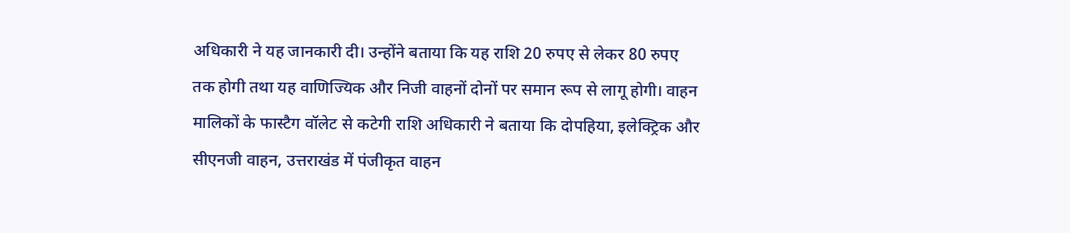अधिकारी ने यह जानकारी दी। उन्होंने बताया कि यह राशि 20 रुपए से लेकर 80 रुपए तक होगी तथा यह वाणिज्यिक और निजी वाहनों दोनों पर समान रूप से लागू होगी। वाहन मालिकों के फास्टैग वॉलेट से कटेगी राशि अधिकारी ने बताया कि दोपहिया, इलेक्ट्रिक और सीएनजी वाहन, उत्तराखंड में पंजीकृत वाहन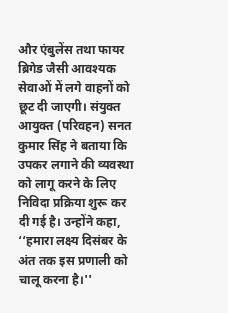और एंबुलेंस तथा फायर ब्रिगेड जैसी आवश्यक सेवाओं में लगे वाहनों को छूट दी जाएगी। संयुक्त आयुक्त (परिवहन) सनत कुमार सिंह ने बताया कि उपकर लगाने की व्यवस्था को लागू करने के लिए निविदा प्रक्रिया शुरू कर दी गई है। उन्होंने कहा, ‘‘हमारा लक्ष्य दिसंबर के अंत तक इस प्रणाली को चालू करना है।''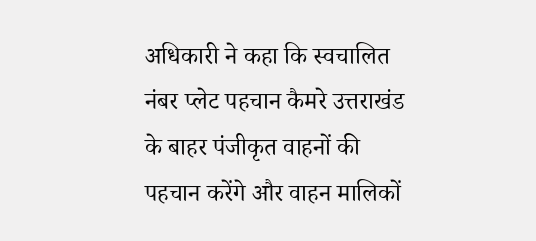अधिकारी ने कहा कि स्वचालित नंबर प्लेट पहचान कैमरे उत्तराखंड के बाहर पंजीकृत वाहनों की पहचान करेंगे और वाहन मालिकों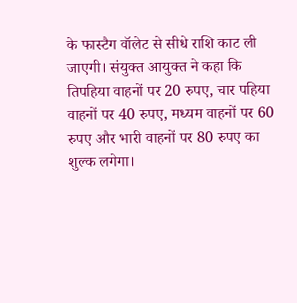के फास्टैग वॉलेट से सीधे राशि काट ली जाएगी। संयुक्त आयुक्त ने कहा कि तिपहिया वाहनों पर 20 रुपए, चार पहिया वाहनों पर 40 रुपए, मध्यम वाहनों पर 60 रुपए और भारी वाहनों पर 80 रुपए का शुल्क लगेगा।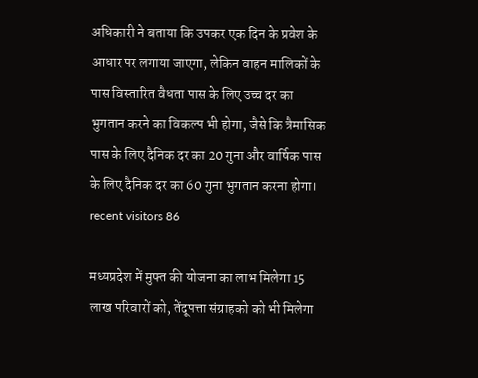अधिकारी ने बताया कि उपकर एक दिन के प्रवेश के आधार पर लगाया जाएगा, लेकिन वाहन मालिकों के पास विस्तारित वैधता पास के लिए उच्च दर का भुगतान करने का विकल्प भी होगा, जैसे कि त्रैमासिक पास के लिए दैनिक दर का 20 गुना और वार्षिक पास के लिए दैनिक दर का 60 गुना भुगतान करना होगा।   recent visitors 86

मध्यप्रदेश में मुफ्त की योजना का लाभ मिलेगा 15 लाख परिवारों को, तेंदूपत्ता संग्राहको को भी मिलेगा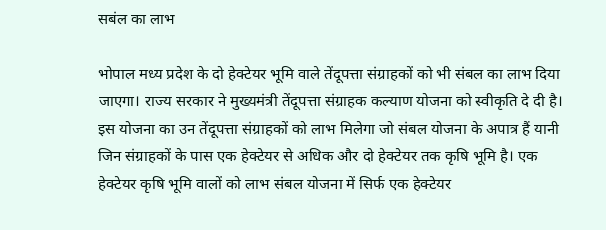सबंल का लाभ

भोपाल मध्य प्रदेश के दो हेक्टेयर भूमि वाले तेंदूपत्ता संग्राहकों को भी संबल का लाभ दिया जाएगा। राज्य सरकार ने मुख्यमंत्री तेंदूपत्ता संग्राहक कल्याण योजना को स्वीकृति दे दी है। इस योजना का उन तेंदूपत्ता संग्राहकों को लाभ मिलेगा जो संबल योजना के अपात्र हैं यानी जिन संग्राहकों के पास एक हेक्टेयर से अधिक और दो हेक्टेयर तक कृषि भूमि है। एक हेक्टेयर कृषि भूमि वालों को लाभ संबल योजना में सिर्फ एक हेक्टेयर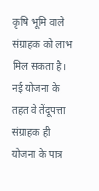कृषि भूमि वाले संग्राहक को लाभ मिल सकता है। नई योजना के तहत वे तेंदूपत्ता संग्राहक ही योजना के पात्र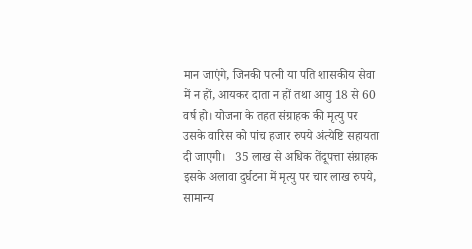मान जाएंगे, जिनकी पत्नी या पति शासकीय सेवा में न हों, आयकर दाता न हों तथा आयु 18 से 60 वर्ष हो। योजना के तहत संग्राहक की मृत्यु पर उसके वारिस को पांच हजार रुपये अंत्येष्टि सहायता दी जाएगी।   35 लाख से अधिक तेंदूपत्ता संग्राहक इसके अलावा दुर्घटना में मृत्यु पर चार लाख रुपये, सामान्य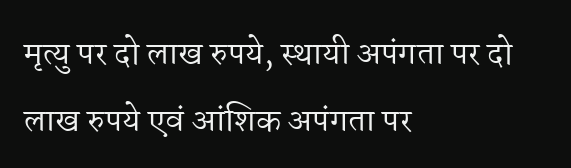मृत्यु पर दो लाख रुपये, स्थायी अपंगता पर दो लाख रुपये एवं आंशिक अपंगता पर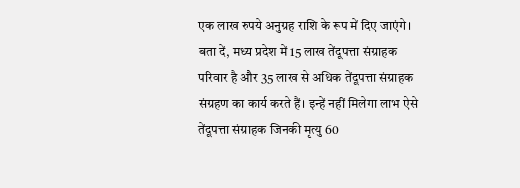एक लाख रुपये अनुग्रह राशि के रूप में दिए जाएंगे। बता दें, मध्य प्रदेश में 15 लाख तेंदूपत्ता संग्राहक परिवार है और 35 लाख से अधिक तेंदूपत्ता संग्राहक संग्रहण का कार्य करते हैं। इन्हें नहीं मिलेगा लाभ ऐसे तेंदूपत्ता संग्राहक जिनकी मृत्यु 60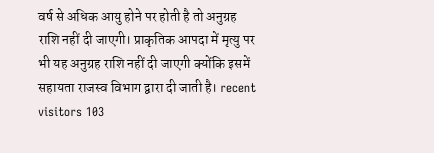वर्ष से अधिक आयु होने पर होती है तो अनुग्रह राशि नहीं दी जाएगी। प्राकृतिक आपदा में मृत्यु पर भी यह अनुग्रह राशि नहीं दी जाएगी क्योंकि इसमें सहायता राजस्व विभाग द्वारा दी जाती है। recent visitors 103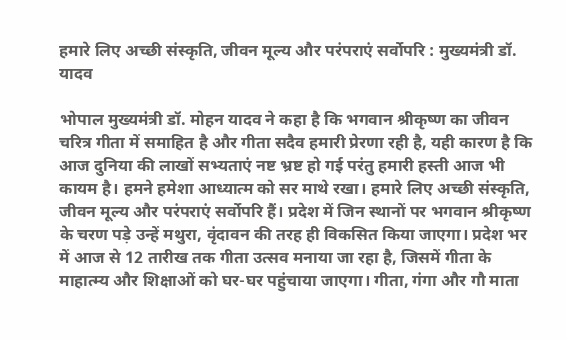हमारे लिए अच्छी संस्कृति, जीवन मूल्य और परंपराएं सर्वोपरि : मुख्यमंत्री डॉ. यादव

भोपाल मुख्यमंत्री डॉ. मोहन यादव ने कहा है कि भगवान श्रीकृष्ण का जीवन चरित्र गीता में समाहित है और गीता सदैव हमारी प्रेरणा रही है, यही कारण है कि आज दुनिया की लाखों सभ्यताएं नष्ट भ्रष्ट हो गई परंतु हमारी हस्ती आज भी कायम है। हमने हमेशा आध्यात्म को सर माथे रखा। हमारे लिए अच्छी संस्कृति, जीवन मूल्य और परंपराएं सर्वोपरि हैं। प्रदेश में जिन स्थानों पर भगवान श्रीकृष्ण के चरण पड़े उन्हें मथुरा, वृंदावन की तरह ही विकसित किया जाएगा। प्रदेश भर में आज से 12 तारीख तक गीता उत्सव मनाया जा रहा है, जिसमें गीता के माहात्म्य और शिक्षाओं को घर-घर पहुंचाया जाएगा। गीता, गंगा और गौ माता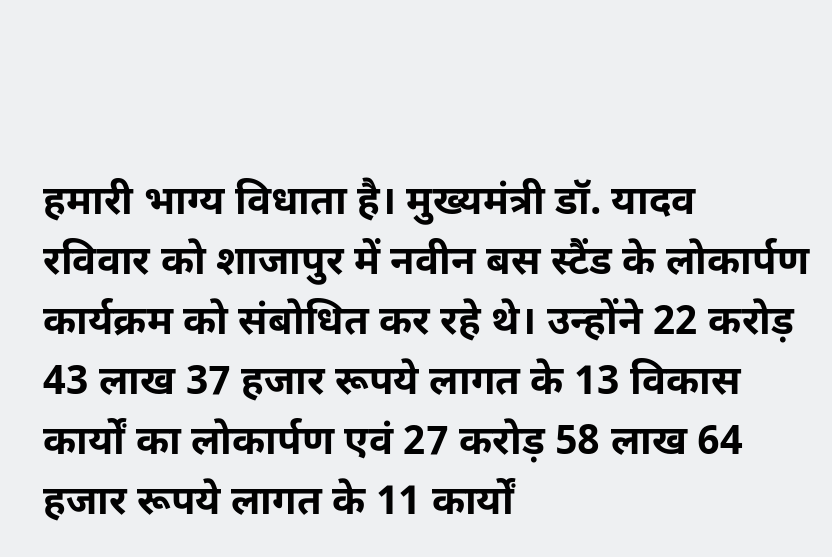हमारी भाग्य विधाता है। मुख्यमंत्री डॉ. यादव रविवार को शाजापुर में नवीन बस स्टैंड के लोकार्पण कार्यक्रम को संबोधित कर रहे थे। उन्होंने 22 करोड़ 43 लाख 37 हजार रूपये लागत के 13 विकास कार्यों का लोकार्पण एवं 27 करोड़ 58 लाख 64 हजार रूपये लागत के 11 कार्यों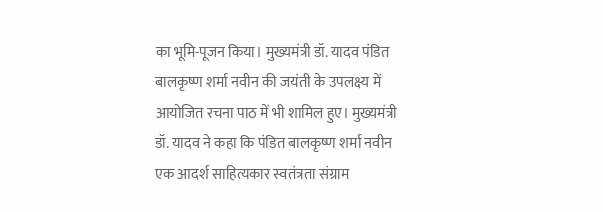का भूमि-पूजन किया। मुख्यमंत्री डॉ. यादव पंडित बालकृष्ण शर्मा नवीन की जयंती के उपलक्ष्य में आयोजित रचना पाठ में भी शामिल हुए। मुख्यमंत्री डॉ. यादव ने कहा कि पंडित बालकृष्ण शर्मा नवीन एक आदर्श साहित्यकार स्वतंत्रता संग्राम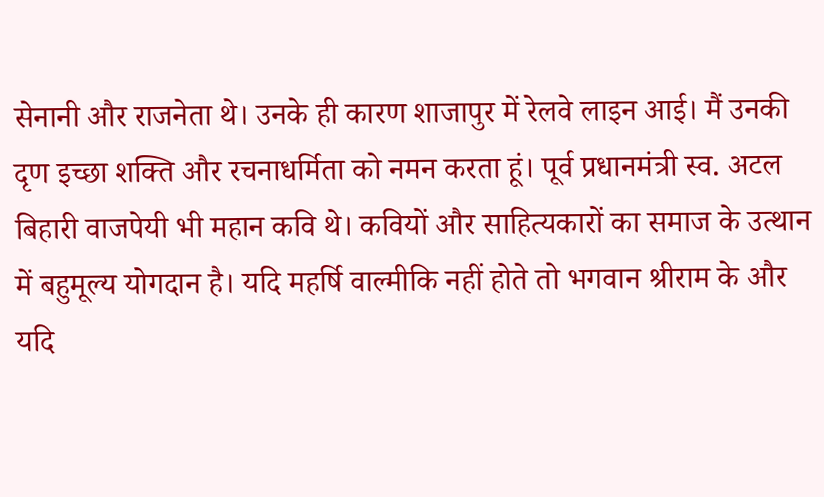सेनानी और राजनेता थे। उनके ही कारण शाजापुर में रेलवे लाइन आई। मैं उनकी दृण इच्छा शक्ति और रचनाधर्मिता को नमन करता हूं। पूर्व प्रधानमंत्री स्व. अटल बिहारी वाजपेयी भी महान कवि थे। कवियों और साहित्यकारों का समाज के उत्थान में बहुमूल्य योगदान है। यदि महर्षि वाल्मीकि नहीं होते तो भगवान श्रीराम के और यदि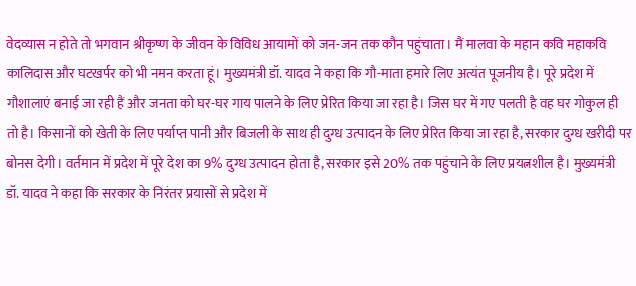वेदव्यास न होते तो भगवान श्रीकृष्ण के जीवन के विविध आयामों को जन-जन तक कौन पहुंचाता। मैं मालवा के महान कवि महाकवि कालिदास और घटखर्पर को भी नमन करता हूं। मुख्यमंत्री डॉ. यादव ने कहा कि गौ-माता हमारे लिए अत्यंत पूजनीय है। पूरे प्रदेश में गौशालाएं बनाई जा रही हैं और जनता को घर-घर गाय पालने के लिए प्रेरित किया जा रहा है। जिस घर में गए पलती है वह घर गोकुल ही तो है। किसानों को खेती के लिए पर्याप्त पानी और बिजली के साथ ही दुग्ध उत्पादन के लिए प्रेरित किया जा रहा है, सरकार दुग्ध खरीदी पर बोनस देगी। वर्तमान में प्रदेश में पूरे देश का 9% दुग्ध उत्पादन होता है, सरकार इसे 20% तक पहुंचाने के लिए प्रयत्नशील है। मुख्यमंत्री डॉ. यादव ने कहा कि सरकार के निरंतर प्रयासों से प्रदेश में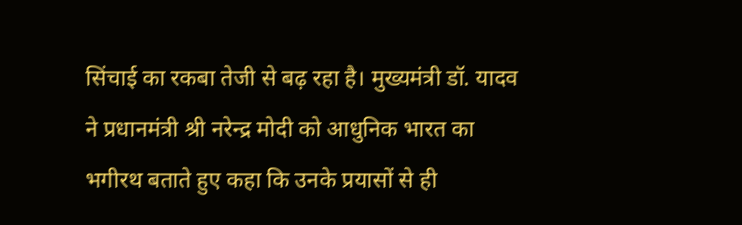सिंचाई का रकबा तेजी से बढ़ रहा है। मुख्यमंत्री डॉ. यादव ने प्रधानमंत्री श्री नरेन्द्र मोदी को आधुनिक भारत का भगीरथ बताते हुए कहा कि उनके प्रयासों से ही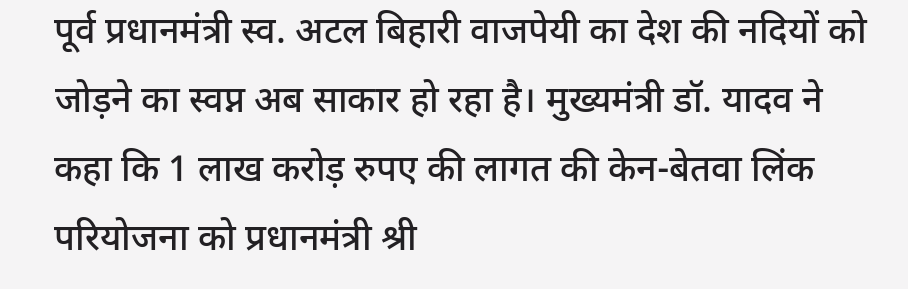पूर्व प्रधानमंत्री स्व. अटल बिहारी वाजपेयी का देश की नदियों को जोड़ने का स्वप्न अब साकार हो रहा है। मुख्यमंत्री डॉ. यादव ने कहा कि 1 लाख करोड़ रुपए की लागत की केन-बेतवा लिंक परियोजना को प्रधानमंत्री श्री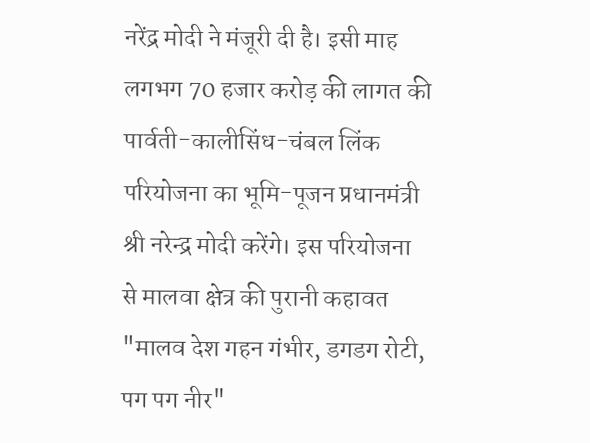नरेंद्र मोदी ने मंजूरी दी है। इसी माह लगभग 70 हजार करोड़ की लागत की पार्वती-कालीसिंध-चंबल लिंक परियोजना का भूमि-पूजन प्रधानमंत्री श्री नरेन्द्र मोदी करेंगे। इस परियोजना से मालवा क्षेत्र की पुरानी कहावत "मालव देश गहन गंभीर, डगडग रोटी, पग पग नीर"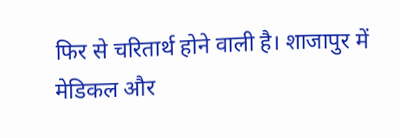फिर से चरितार्थ होने वाली है। शाजापुर में मेडिकल और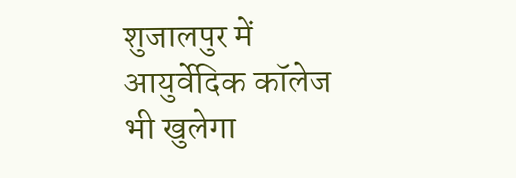शुजालपुर में आयुर्वेदिक कॉलेज भी खुलेगा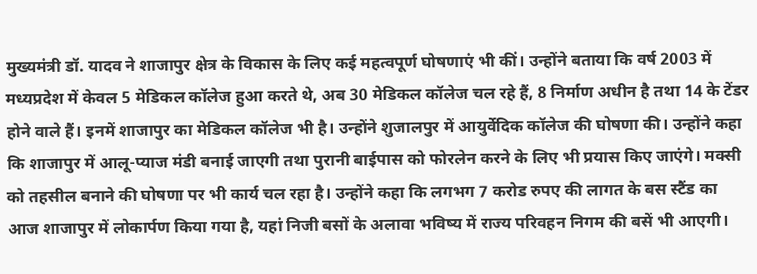मुख्यमंत्री डॉ. यादव ने शाजापुर क्षेत्र के विकास के लिए कई महत्वपूर्ण घोषणाएं भी कीं। उन्होंने बताया कि वर्ष 2003 में मध्यप्रदेश में केवल 5 मेडिकल कॉलेज हुआ करते थे, अब 30 मेडिकल कॉलेज चल रहे हैं, 8 निर्माण अधीन है तथा 14 के टेंडर होने वाले हैं। इनमें शाजापुर का मेडिकल कॉलेज भी है। उन्होंने शुजालपुर में आयुर्वेदिक कॉलेज की घोषणा की। उन्होंने कहा कि शाजापुर में आलू-प्याज मंडी बनाई जाएगी तथा पुरानी बाईपास को फोरलेन करने के लिए भी प्रयास किए जाएंगे। मक्सी को तहसील बनाने की घोषणा पर भी कार्य चल रहा है। उन्होंने कहा कि लगभग 7 करोड रुपए की लागत के बस स्टैंड का आज शाजापुर में लोकार्पण किया गया है, यहां निजी बसों के अलावा भविष्य में राज्य परिवहन निगम की बसें भी आएगी।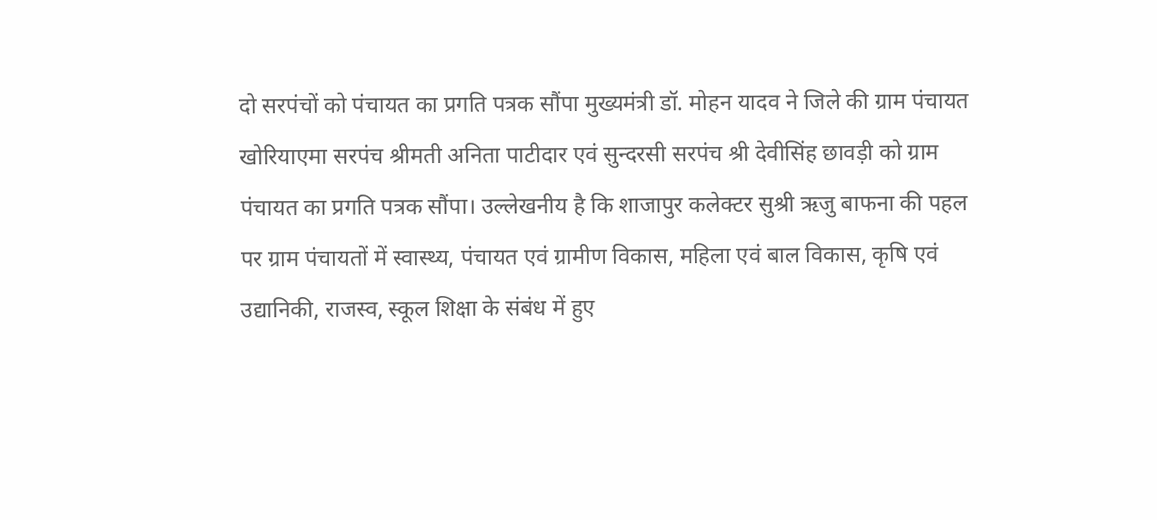दो सरपंचों को पंचायत का प्रगति पत्रक सौंपा मुख्यमंत्री डॉ. मोहन यादव ने जिले की ग्राम पंचायत खोरियाएमा सरपंच श्रीमती अनिता पाटीदार एवं सुन्दरसी सरपंच श्री देवीसिंह छावड़ी को ग्राम पंचायत का प्रगति पत्रक सौंपा। उल्लेखनीय है कि शाजापुर कलेक्टर सुश्री ऋजु बाफना की पहल पर ग्राम पंचायतों में स्वास्थ्य, पंचायत एवं ग्रामीण विकास, महिला एवं बाल विकास, कृषि एवं उद्यानिकी, राजस्व, स्कूल शिक्षा के संबंध में हुए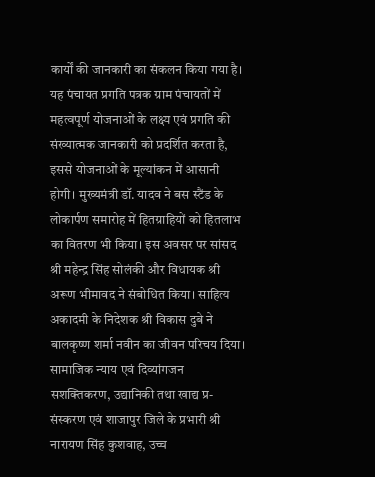कार्यों की जानकारी का संकलन किया गया है। यह पंचायत प्रगति पत्रक ग्राम पंचायतों में महत्वपूर्ण योजनाओं के लक्ष्य एवं प्रगति की संख्यात्मक जानकारी को प्रदर्शित करता है, इससे योजनाओं के मूल्यांकन में आसानी होगी। मुख्यमंत्री डॉ. यादव ने बस स्टैंड के लोकार्पण समारोह में हितग्राहियों को हितलाभ का वितरण भी किया। इस अवसर पर सांसद श्री महेन्द्र सिंह सोलंकी और विधायक श्री अरूण भीमावद ने संबोधित किया। साहित्य अकादमी के निदेशक श्री विकास दुबे ने बालकृष्ण शर्मा नवीन का जीवन परिचय दिया। सामाजिक न्याय एवं दिव्यांगजन सशक्तिकरण, उद्यानिकी तथा खाद्य प्र-संस्करण एवं शाजापुर जिले के प्रभारी श्री नारायण सिंह कुशवाह, उच्च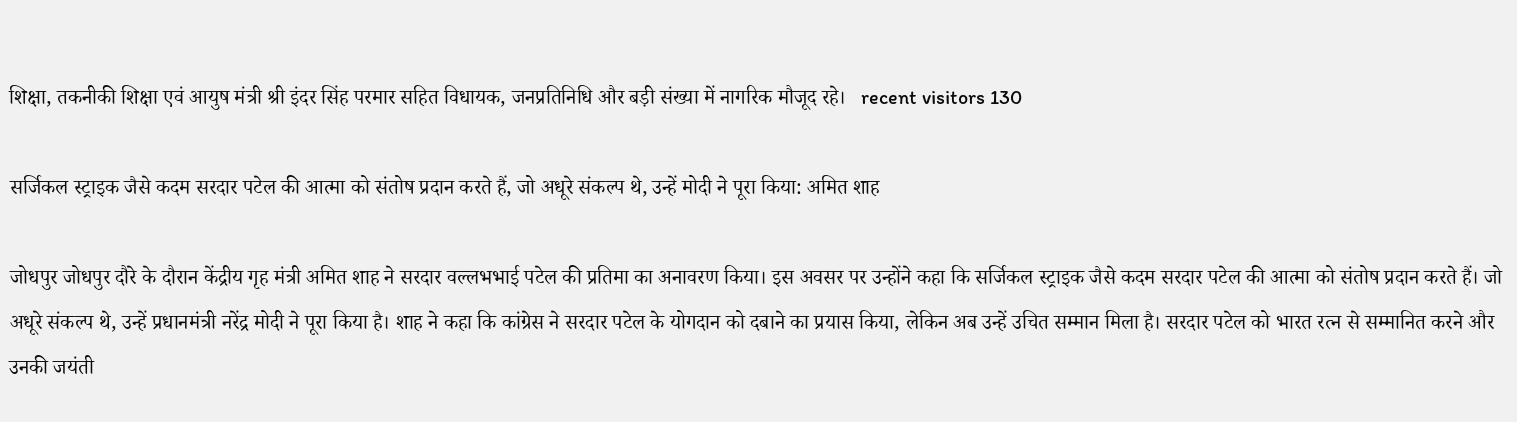शिक्षा, तकनीकी शिक्षा एवं आयुष मंत्री श्री इंदर सिंह परमार सहित विधायक, जनप्रतिनिधि और बड़ी संख्या में नागरिक मौजूद रहे।   recent visitors 130

सर्जिकल स्ट्राइक जैसे कदम सरदार पटेल की आत्मा को संतोष प्रदान करते हैं, जो अधूरे संकल्प थे, उन्हें मोदी ने पूरा किया: अमित शाह

जोधपुर जोधपुर दौरे के दौरान केंद्रीय गृह मंत्री अमित शाह ने सरदार वल्लभभाई पटेल की प्रतिमा का अनावरण किया। इस अवसर पर उन्होंने कहा कि सर्जिकल स्ट्राइक जैसे कदम सरदार पटेल की आत्मा को संतोष प्रदान करते हैं। जो अधूरे संकल्प थे, उन्हें प्रधानमंत्री नरेंद्र मोदी ने पूरा किया है। शाह ने कहा कि कांग्रेस ने सरदार पटेल के योगदान को दबाने का प्रयास किया, लेकिन अब उन्हें उचित सम्मान मिला है। सरदार पटेल को भारत रत्न से सम्मानित करने और उनकी जयंती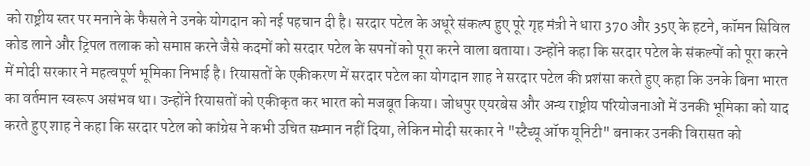को राष्ट्रीय स्तर पर मनाने के फैसले ने उनके योगदान को नई पहचान दी है। सरदार पटेल के अधूरे संकल्प हुए पूरे गृह मंत्री ने धारा 370 और 35ए के हटने, कॉमन सिविल कोड लाने और ट्रिपल तलाक को समाप्त करने जैसे कदमों को सरदार पटेल के सपनों को पूरा करने वाला बताया। उन्होंने कहा कि सरदार पटेल के संकल्पों को पूरा करने में मोदी सरकार ने महत्वपूर्ण भूमिका निभाई है। रियासतों के एकीकरण में सरदार पटेल का योगदान शाह ने सरदार पटेल की प्रशंसा करते हुए कहा कि उनके बिना भारत का वर्तमान स्वरूप असंभव था। उन्होंने रियासतों को एकीकृत कर भारत को मजबूत किया। जोधपुर एयरबेस और अन्य राष्ट्रीय परियोजनाओं में उनकी भूमिका को याद करते हुए शाह ने कहा कि सरदार पटेल को कांग्रेस ने कभी उचित सम्मान नहीं दिया, लेकिन मोदी सरकार ने "स्टैच्यू ऑफ यूनिटी" बनाकर उनकी विरासत को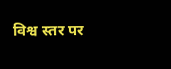विश्व स्तर पर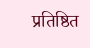प्रतिष्ठित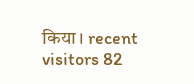किया। recent visitors 82